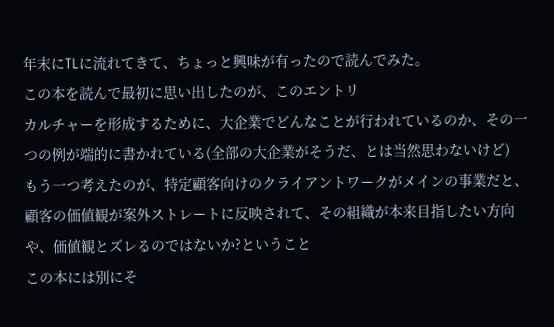年末にTLに流れてきて、ちょっと興味が有ったので読んでみた。
この本を読んで最初に思い出したのが、このエントリ
カルチャーを形成するために、大企業でどんなことが行われているのか、その一つの例が端的に書かれている(全部の大企業がそうだ、とは当然思わないけど)
もう一つ考えたのが、特定顧客向けのクライアントワークがメインの事業だと、顧客の価値観が案外ストレートに反映されて、その組織が本来目指したい方向や、価値観とズレるのではないか?ということ
この本には別にそ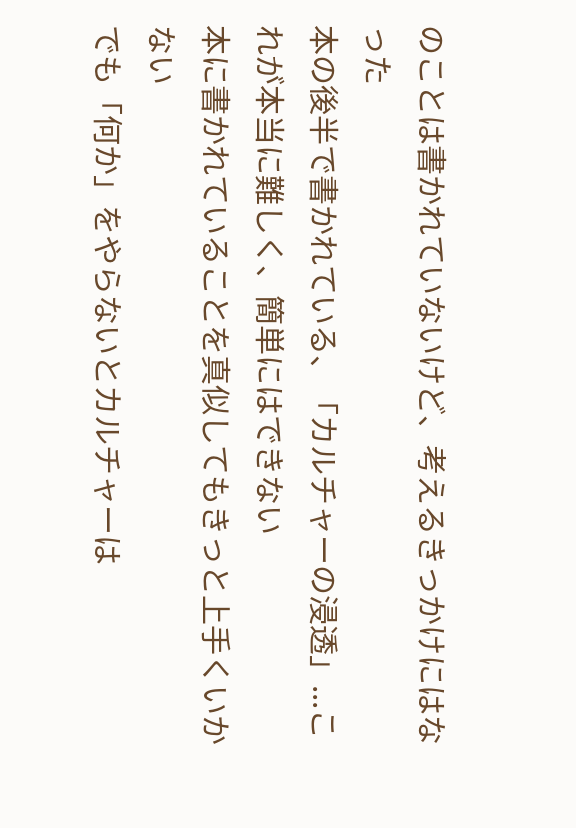のことは書かれていないけど、考えるきっかけにはなった
本の後半で書かれている、「カルチャーの浸透」...これが本当に難しく、簡単にはできない
本に書かれていることを真似してもきっと上手くいかない
でも「何か」をやらないとカルチャーは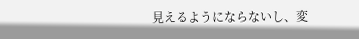見えるようにならないし、変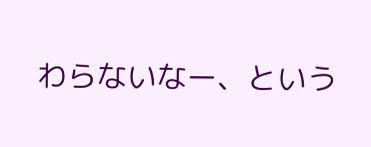わらないなー、という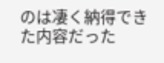のは凄く納得できた内容だった